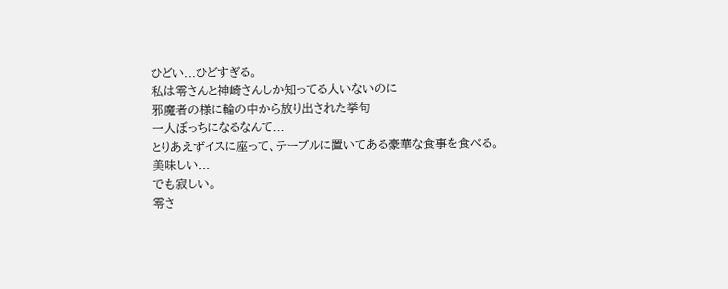ひどい...ひどすぎる。
私は零さんと神崎さんしか知ってる人いないのに
邪魔者の様に輪の中から放り出された挙句
一人ぼっちになるなんて...
とりあえずイスに座って、テーブルに置いてある豪華な食事を食べる。
美味しい...
でも寂しい。
零さ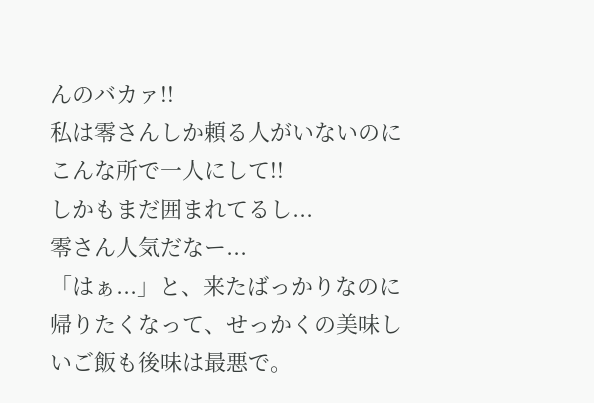んのバカァ!!
私は零さんしか頼る人がいないのにこんな所で一人にして!!
しかもまだ囲まれてるし...
零さん人気だなー...
「はぁ...」と、来たばっかりなのに帰りたくなって、せっかくの美味しいご飯も後味は最悪で。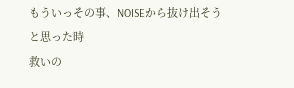もういっその事、NOISEから抜け出そうと思った時
救いの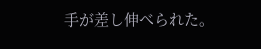手が差し伸べられた。